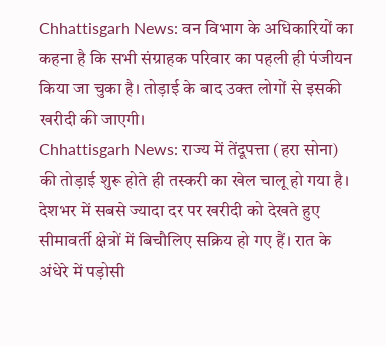Chhattisgarh News: वन विभाग के अधिकारियों का कहना है कि सभी संग्राहक परिवार का पहली ही पंजीयन किया जा चुका है। तोड़ाई के बाद उक्त लोगों से इसकी खरीदी की जाएगी।
Chhattisgarh News: राज्य में तेंदूपत्ता (हरा सोना) की तोड़ाई शुरू होते ही तस्करी का खेल चालू हो गया है। देशभर में सबसे ज्यादा दर पर खरीदी को देखते हुए सीमावर्ती क्षेत्रों में बिचौलिए सक्रिय हो गए हैं। रात के अंधेरे में पड़ोसी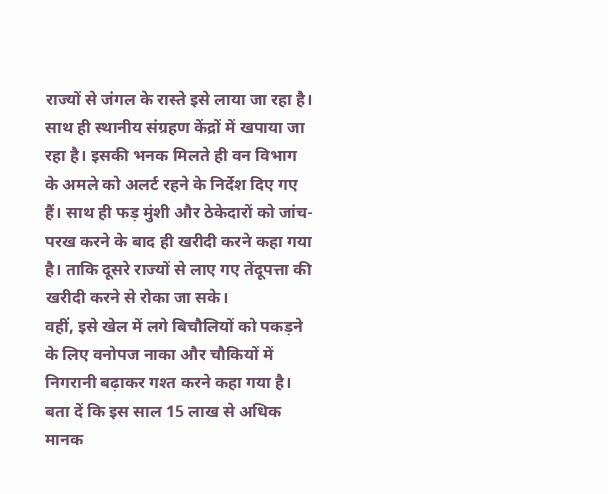राज्यों से जंगल के रास्ते इसे लाया जा रहा है। साथ ही स्थानीय संग्रहण केंद्रों में खपाया जा रहा है। इसकी भनक मिलते ही वन विभाग के अमले को अलर्ट रहने के निर्देश दिए गए हैं। साथ ही फड़ मुंशी और ठेकेदारों को जांच-परख करने के बाद ही खरीदी करने कहा गया है। ताकि दूसरे राज्यों से लाए गए तेंदूपत्ता की खरीदी करने से रोका जा सके।
वहीं, इसे खेल में लगे बिचौलियों को पकड़ने के लिए वनोपज नाका और चौकियों में निगरानी बढ़ाकर गश्त करने कहा गया है। बता दें कि इस साल 15 लाख से अधिक मानक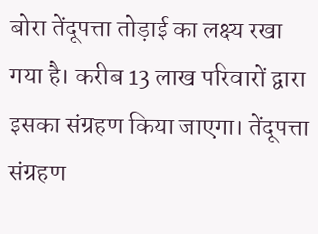बोरा तेंदूपत्ता तोड़ाई का लक्ष्य रखा गया है। करीब 13 लाख परिवारों द्वारा इसका संग्रहण किया जाएगा। तेंदूपत्ता संग्रहण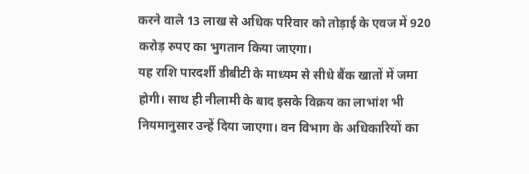करने वाले 13 लाख से अधिक परिवार को तोड़ाई के एवज में 920 करोड़ रुपए का भुगतान किया जाएगा।
यह राशि पारदर्शी डीबीटी के माध्यम से सीधे बैंक खातों में जमा होगी। साथ ही नीलामी के बाद इसके विक्रय का लाभांश भी नियमानुसार उन्हें दिया जाएगा। वन विभाग के अधिकारियों का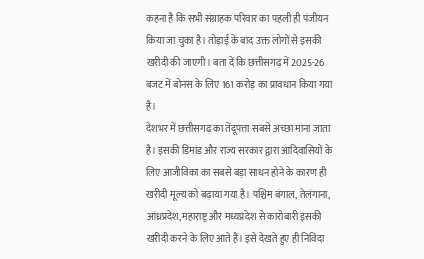कहना है कि सभी संग्राहक परिवार का पहली ही पंजीयन किया जा चुका है। तोड़ाई के बाद उक्त लोगों से इसकी खरीदी की जाएगी। बता दें कि छत्तीसगढ़ में 2025-26 बजट में बोनस के लिए 161 करोड़ का प्रावधान किया गया है।
देशभर में छत्तीसगढ़ का तेंदूपत्ता सबसे अच्छा माना जाता है। इसकी डिमांड और राज्य सरकार द्वारा आदिवासियों के लिए आजीविका का सबसे बड़ा साधन होने के कारण ही खरीदी मूल्य को बढ़ाया गया है। पश्चिम बंगाल, तेलंगाना, आंध्रप्रदेश, महाराष्ट्र और मध्यप्रदेश से कारोबारी इसकी खरीदी करने के लिए आते हैं। इसे देखते हुए ही निविदा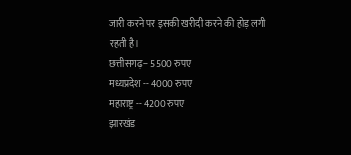जारी करने पर इसकी खरीदी करने की होड़ लगी रहती है।
छत्तीसगढ़-- 5500 रुपए
मध्यप्रदेश -- 4000 रुपए
महाराष्ट्र -- 4200 रुपए
झारखंड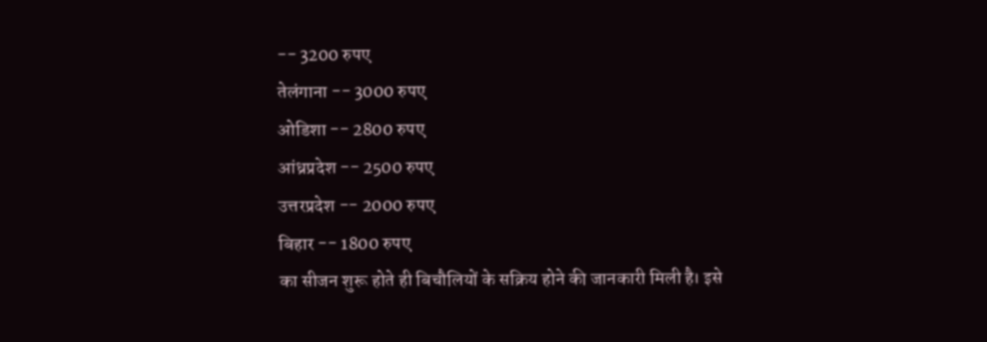-- 3200 रुपए
तेलंगाना -- 3000 रुपए
ओडिशा -- 2800 रुपए
आंध्रप्रदेश -- 2500 रुपए
उत्तरप्रदेश -- 2000 रुपए
बिहार -- 1800 रुपए
का सीजन शुरू होते ही बिचौलियों के सक्रिय होने की जानकारी मिली है। इसे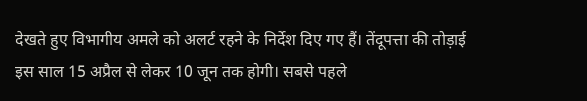देखते हुए विभागीय अमले को अलर्ट रहने के निर्देश दिए गए हैं। तेंदूपत्ता की तोड़ाई इस साल 15 अप्रैल से लेकर 10 जून तक होगी। सबसे पहले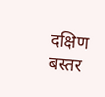दक्षिण बस्तर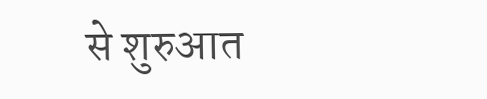से शुरुआत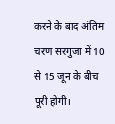करने के बाद अंतिम चरण सरगुजा में 10 से 15 जून के बीच पूरी होगी।